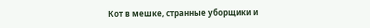Кот в мешке, странные уборщики и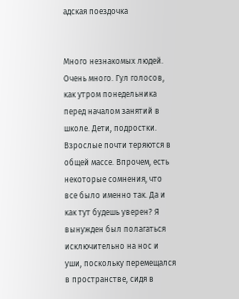адская поездочка


Много незнакомых людей. Очень много. Гул голосов, как утром понедельника перед началом занятий в школе. Дети, подростки. Взрослые почти теряются в общей массе. Впрочем, есть некоторые сомнения, что все было именно так. Да и как тут будешь уверен? Я вынужден был полагаться исключительно на нос и уши, поскольку перемещался в пространстве, сидя в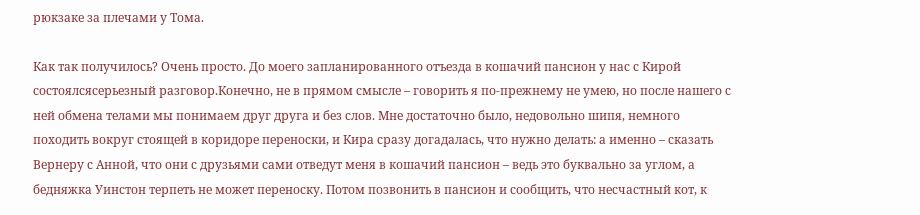рюкзаке за плечами у Тома.

Как так получилось? Очень просто. До моего запланированного отъезда в кошачий пансион у нас с Кирой состоялсясерьезный разговор.Конечно, не в прямом смысле – говорить я по-прежнему не умею, но после нашего с ней обмена телами мы понимаем друг друга и без слов. Мне достаточно было, недовольно шипя, немного походить вокруг стоящей в коридоре переноски, и Кира сразу догадалась, что нужно делать: а именно – сказать Вернеру с Анной, что они с друзьями сами отведут меня в кошачий пансион – ведь это буквально за углом, а бедняжка Уинстон терпеть не может переноску. Потом позвонить в пансион и сообщить, что несчастный кот, к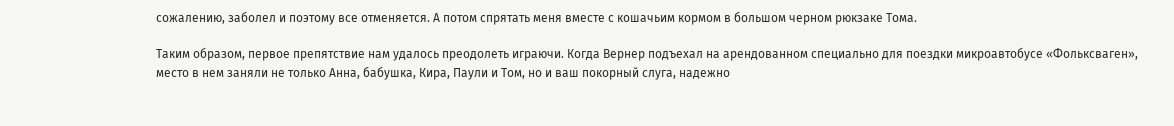сожалению, заболел и поэтому все отменяется. А потом спрятать меня вместе с кошачьим кормом в большом черном рюкзаке Тома.

Таким образом, первое препятствие нам удалось преодолеть играючи. Когда Вернер подъехал на арендованном специально для поездки микроавтобусе «Фольксваген», место в нем заняли не только Анна, бабушка, Кира, Паули и Том, но и ваш покорный слуга, надежно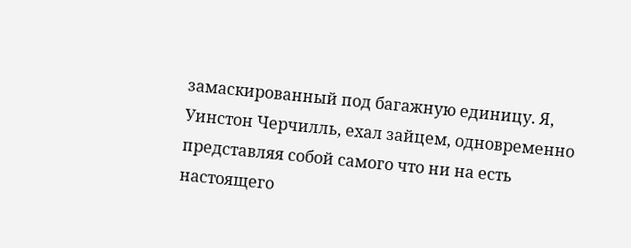замаскированный под багажную единицу. Я, Уинстон Черчилль, ехал зайцем, одновременно представляя собой самого что ни на есть настоящего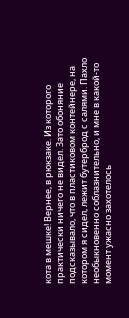кота в мешке! Вернее, в рюкзаке. Из которого практически ничего не видел. Зато обоняние подсказывало, что в пластиковом контейнере, на котором я сидел, лежит бутерброд с салями. Пахло необыкновенно соблазнительно, и мне в какой-то момент ужасно захотелось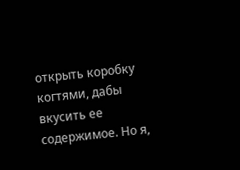открыть коробку когтями, дабы вкусить ее содержимое. Но я,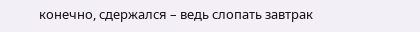конечно, сдержался – ведь слопать завтрак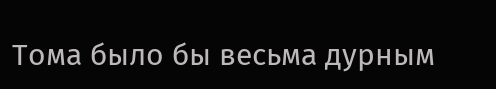Тома было бы весьма дурным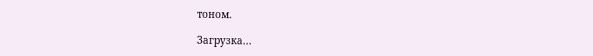тоном.

Загрузка...